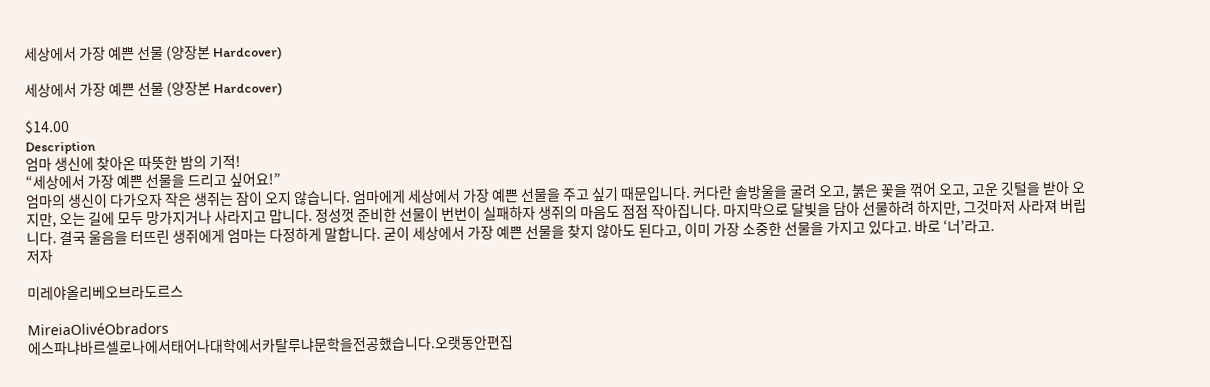세상에서 가장 예쁜 선물 (양장본 Hardcover)

세상에서 가장 예쁜 선물 (양장본 Hardcover)

$14.00
Description
엄마 생신에 찾아온 따뜻한 밤의 기적!
“세상에서 가장 예쁜 선물을 드리고 싶어요!”
엄마의 생신이 다가오자 작은 생쥐는 잠이 오지 않습니다. 엄마에게 세상에서 가장 예쁜 선물을 주고 싶기 때문입니다. 커다란 솔방울을 굴려 오고, 붉은 꽃을 꺾어 오고, 고운 깃털을 받아 오지만, 오는 길에 모두 망가지거나 사라지고 맙니다. 정성껏 준비한 선물이 번번이 실패하자 생쥐의 마음도 점점 작아집니다. 마지막으로 달빛을 담아 선물하려 하지만, 그것마저 사라져 버립니다. 결국 울음을 터뜨린 생쥐에게 엄마는 다정하게 말합니다. 굳이 세상에서 가장 예쁜 선물을 찾지 않아도 된다고, 이미 가장 소중한 선물을 가지고 있다고. 바로 ‘너’라고.
저자

미레야올리베오브라도르스

MireiaOlivéObradors
에스파냐바르셀로나에서태어나대학에서카탈루냐문학을전공했습니다.오랫동안편집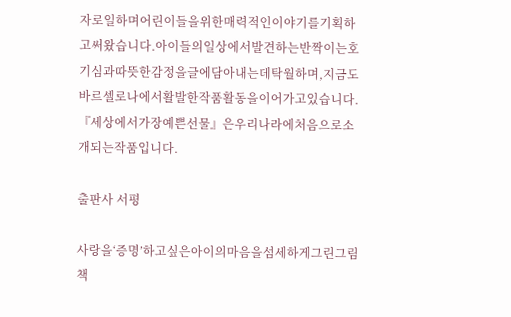자로일하며어린이들을위한매력적인이야기를기획하고써왔습니다.아이들의일상에서발견하는반짝이는호기심과따뜻한감정을글에담아내는데탁월하며,지금도바르셀로나에서활발한작품활동을이어가고있습니다.『세상에서가장예쁜선물』은우리나라에처음으로소개되는작품입니다.

출판사 서평

사랑을‘증명’하고싶은아이의마음을섬세하게그린그림책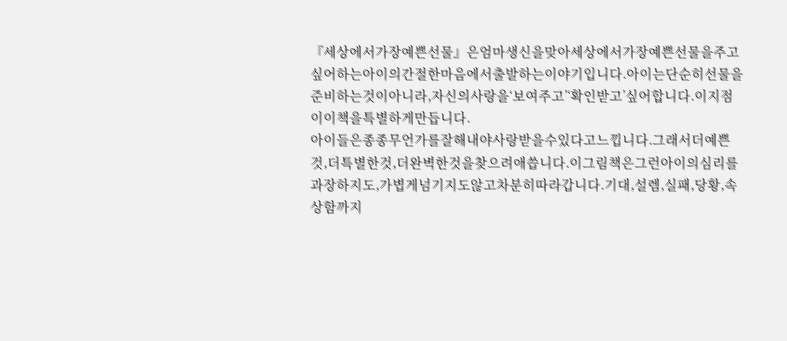『세상에서가장예쁜선물』은엄마생신을맞아세상에서가장예쁜선물을주고싶어하는아이의간절한마음에서출발하는이야기입니다.아이는단순히선물을준비하는것이아니라,자신의사랑을‘보여주고’‘확인받고’싶어합니다.이지점이이책을특별하게만듭니다.
아이들은종종무언가를잘해내야사랑받을수있다고느낍니다.그래서더예쁜것,더특별한것,더완벽한것을찾으려애씁니다.이그림책은그런아이의심리를과장하지도,가볍게넘기지도않고차분히따라갑니다.기대,설렘,실패,당황,속상함까지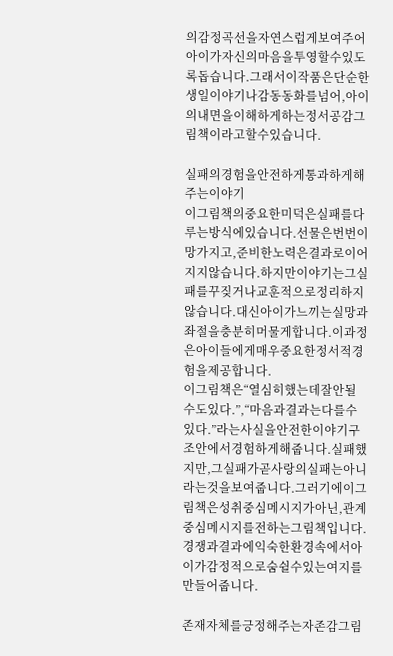의감정곡선을자연스럽게보여주어아이가자신의마음을투영할수있도록돕습니다.그래서이작품은단순한생일이야기나감동동화를넘어,아이의내면을이해하게하는정서공감그림책이라고할수있습니다.

실패의경험을안전하게통과하게해주는이야기
이그림책의중요한미덕은실패를다루는방식에있습니다.선물은번번이망가지고,준비한노력은결과로이어지지않습니다.하지만이야기는그실패를꾸짖거나교훈적으로정리하지않습니다.대신아이가느끼는실망과좌절을충분히머물게합니다.이과정은아이들에게매우중요한정서적경험을제공합니다.
이그림책은“열심히했는데잘안될수도있다.”,“마음과결과는다를수있다.”라는사실을안전한이야기구조안에서경험하게해줍니다.실패했지만,그실패가곧사랑의실패는아니라는것을보여줍니다.그러기에이그림책은성취중심메시지가아닌,관계중심메시지를전하는그림책입니다.경쟁과결과에익숙한환경속에서아이가감정적으로숨쉴수있는여지를만들어줍니다.

존재자체를긍정해주는자존감그림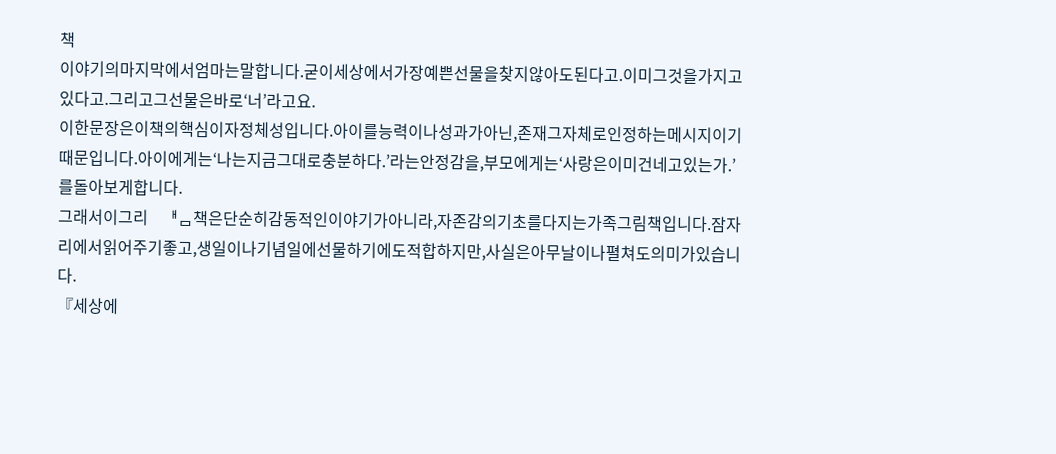책
이야기의마지막에서엄마는말합니다.굳이세상에서가장예쁜선물을찾지않아도된다고.이미그것을가지고있다고.그리고그선물은바로‘너’라고요.
이한문장은이책의핵심이자정체성입니다.아이를능력이나성과가아닌,존재그자체로인정하는메시지이기때문입니다.아이에게는‘나는지금그대로충분하다.’라는안정감을,부모에게는‘사랑은이미건네고있는가.’를돌아보게합니다.
그래서이그리ᅟᅢᆷ책은단순히감동적인이야기가아니라,자존감의기초를다지는가족그림책입니다.잠자리에서읽어주기좋고,생일이나기념일에선물하기에도적합하지만,사실은아무날이나펼쳐도의미가있습니다.
『세상에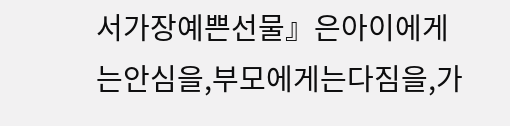서가장예쁜선물』은아이에게는안심을,부모에게는다짐을,가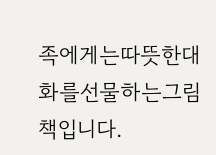족에게는따뜻한대화를선물하는그림책입니다.